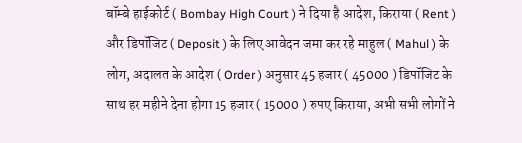बॉम्बे हाईकोर्ट ( Bombay High Court ) ने दिया है आदेश, किराया ( Rent ) और डिपॉजिट ( Deposit ) के लिए आवेदन जमा कर रहे माहुल ( Mahul ) के लोग, अदालत के आदेश ( Order ) अनुसार 45 हजार ( 45000 ) डिपॉजिट के साथ हर महीने देना होगा 15 हजार ( 15000 ) रुपए किराया, अभी सभी लोगों ने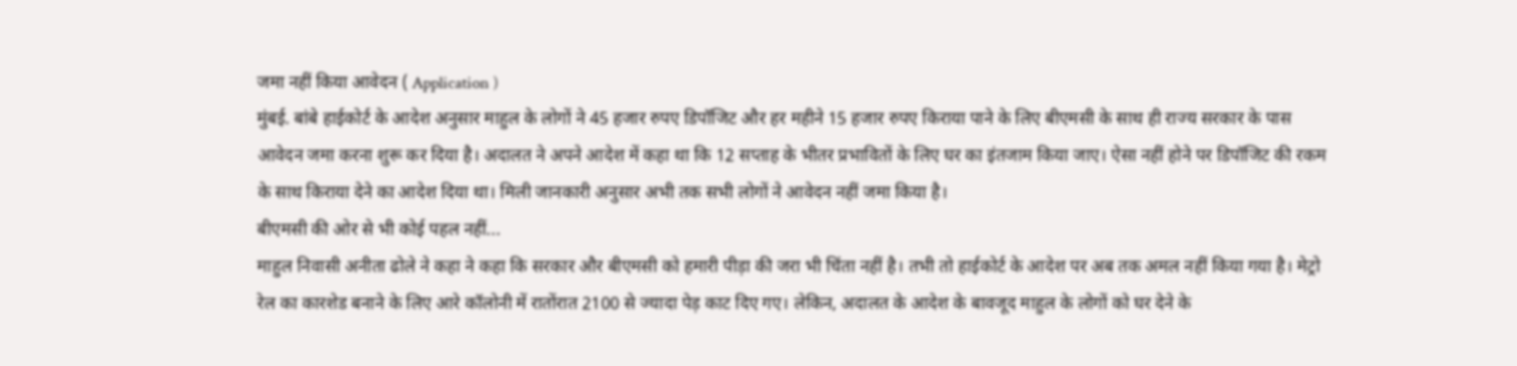जमा नहीं किया आवेदन ( Application )
मुंबई. बांबे हाईकोर्ट के आदेश अनुसार माहुल के लोगों ने 45 हजार रुपए डिपॉजिट और हर महीने 15 हजार रुपए किराया पाने के लिए बीएमसी के साथ ही राज्य सरकार के पास आवेदन जमा करना शुरू कर दिया है। अदालत ने अपने आदेश में कहा था कि 12 सप्ताह के भीतर प्रभावितों के लिए घर का इंतजाम किया जाए। ऐसा नहीं होने पर डिपॉजिट की रकम के साथ किराया देने का आदेश दिया था। मिली जानकारी अनुसार अभी तक सभी लोगों ने आवेदन नहीं जमा किया है।
बीएमसी की ओर से भी कोई पहल नहीं...
माहुल निवासी अनीता ढोले ने कहा ने कहा कि सरकार और बीएमसी को हमारी पीड़ा की जरा भी चिंता नहीं है। तभी तो हाईकोर्ट के आदेश पर अब तक अमल नहीं किया गया है। मेट्रो रेल का कारशेड बनाने के लिए आरे कॉलोनी में रातोंरात 2100 से ज्यादा पेड़ काट दिए गए। लेकिन, अदालत के आदेश के बावजूद माहुल के लोगों को घर देने के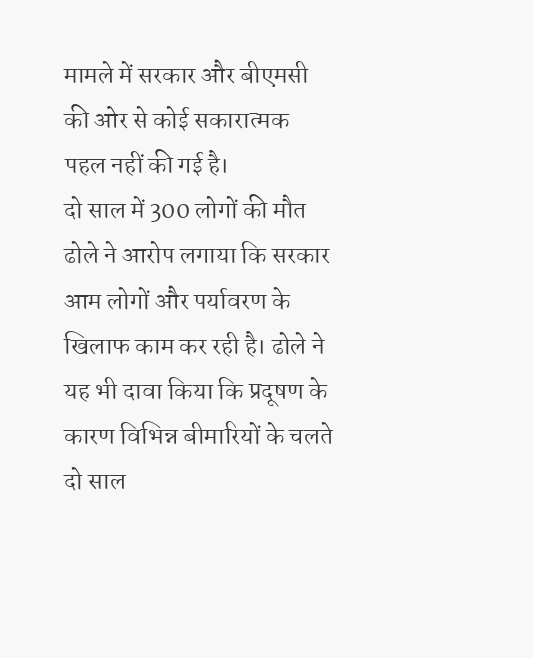मामले में सरकार और बीएमसी की ओर से कोई सकारात्मक पहल नहीं की गई है।
दो साल में 300 लोगों की मौत
ढोले ने आरोप लगाया कि सरकार आम लोगों और पर्यावरण के खिलाफ काम कर रही है। ढोले ने यह भी दावा किया कि प्रदूषण के कारण विभिन्न बीमारियों के चलते दो साल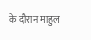के दौरान माहुल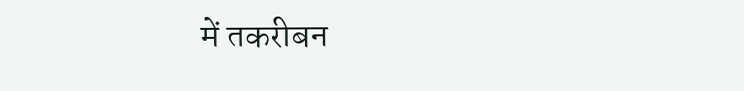में तकरीबन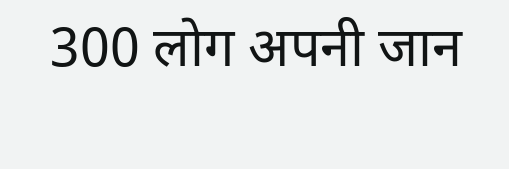300 लोग अपनी जान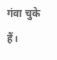गंवा चुके हैं।